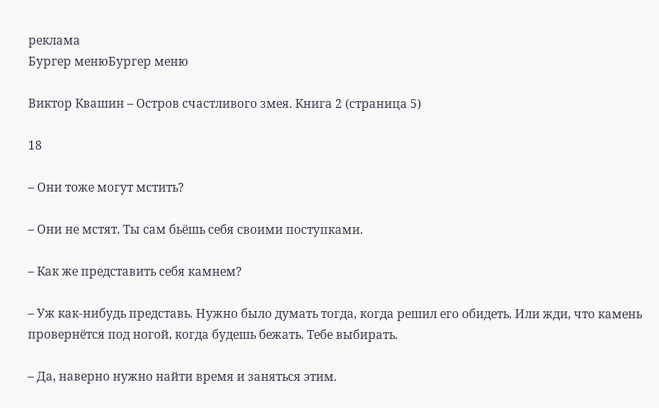реклама
Бургер менюБургер меню

Виктор Квашин – Остров счастливого змея. Книга 2 (страница 5)

18

– Они тоже могут мстить?

– Они не мстят. Ты сам бьёшь себя своими поступками.

– Как же представить себя камнем?

– Уж как-нибудь представь. Нужно было думать тогда, когда решил его обидеть. Или жди, что камень провернётся под ногой, когда будешь бежать. Тебе выбирать.

– Да, наверно нужно найти время и заняться этим.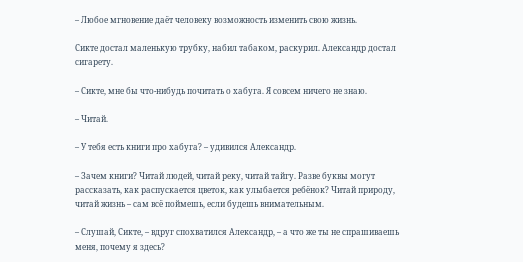– Любое мгновение даёт человеку возможность изменить свою жизнь.

Сикте достал маленькую трубку, набил табаком, раскурил. Александр достал сигарету.

– Сикте, мне бы что-нибудь почитать о хабуга. Я совсем ничего не знаю.

– Читай.

– У тебя есть книги про хабуга? – удивился Александр.

– Зачем книги? Читай людей, читай реку, читай тайгу. Разве буквы могут рассказать, как распускается цветок, как улыбается ребёнок? Читай природу, читай жизнь – сам всё поймешь, если будешь внимательным.

– Слушай, Сикте, – вдруг спохватился Александр, – а что же ты не спрашиваешь меня, почему я здесь?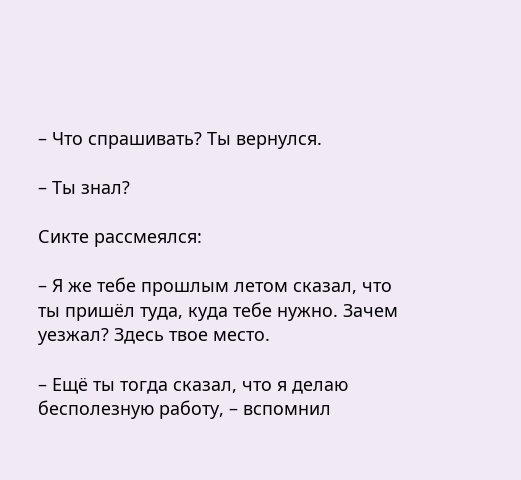– Что спрашивать? Ты вернулся.

– Ты знал?

Сикте рассмеялся:

– Я же тебе прошлым летом сказал, что ты пришёл туда, куда тебе нужно. Зачем уезжал? Здесь твое место.

– Ещё ты тогда сказал, что я делаю бесполезную работу, – вспомнил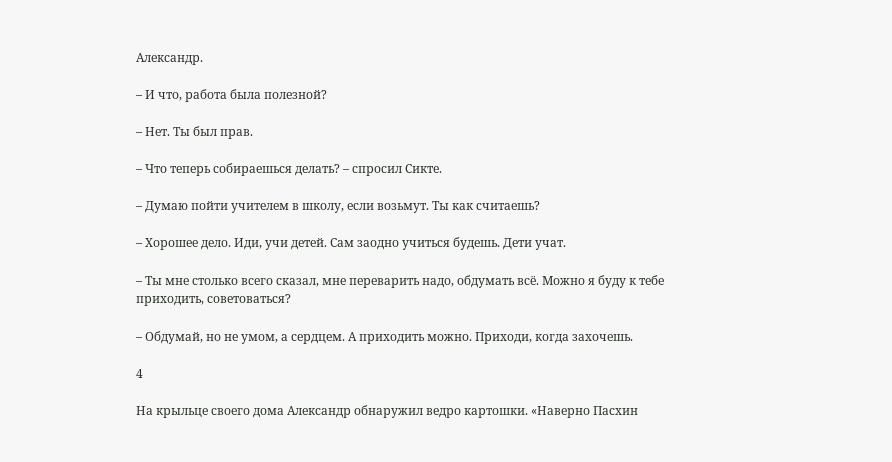Александр.

– И что, работа была полезной?

– Нет. Ты был прав.

– Что теперь собираешься делать? – спросил Сикте.

– Думаю пойти учителем в школу, если возьмут. Ты как считаешь?

– Хорошее дело. Иди, учи детей. Сам заодно учиться будешь. Дети учат.

– Ты мне столько всего сказал, мне переварить надо, обдумать всё. Можно я буду к тебе приходить, советоваться?

– Обдумай, но не умом, а сердцем. А приходить можно. Приходи, когда захочешь.

4

На крыльце своего дома Александр обнаружил ведро картошки. «Наверно Пасхин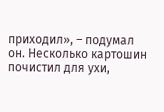приходил», – подумал он. Несколько картошин почистил для ухи,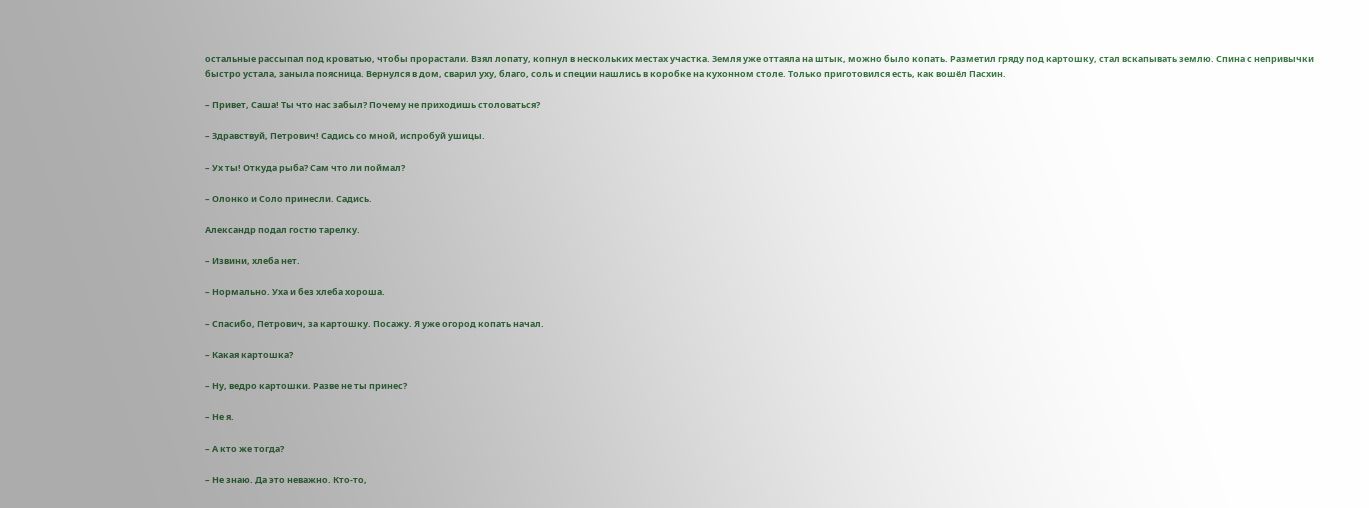остальные рассыпал под кроватью, чтобы прорастали. Взял лопату, копнул в нескольких местах участка. Земля уже оттаяла на штык, можно было копать. Разметил гряду под картошку, стал вскапывать землю. Спина с непривычки быстро устала, заныла поясница. Вернулся в дом, сварил уху, благо, соль и специи нашлись в коробке на кухонном столе. Только приготовился есть, как вошёл Пасхин.

– Привет, Саша! Ты что нас забыл? Почему не приходишь столоваться?

– Здравствуй, Петрович! Садись со мной, испробуй ушицы.

– Ух ты! Откуда рыба? Сам что ли поймал?

– Олонко и Соло принесли. Садись.

Александр подал гостю тарелку.

– Извини, хлеба нет.

– Нормально. Уха и без хлеба хороша.

– Спасибо, Петрович, за картошку. Посажу. Я уже огород копать начал.

– Какая картошка?

– Ну, ведро картошки. Разве не ты принес?

– Не я.

– А кто же тогда?

– Не знаю. Да это неважно. Кто-то,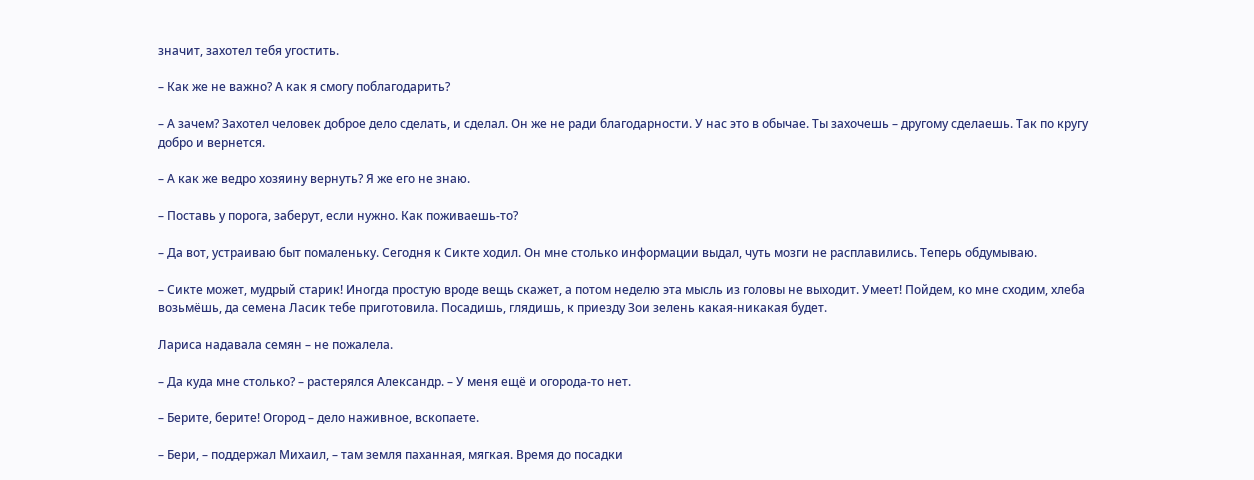значит, захотел тебя угостить.

– Как же не важно? А как я смогу поблагодарить?

– А зачем? Захотел человек доброе дело сделать, и сделал. Он же не ради благодарности. У нас это в обычае. Ты захочешь – другому сделаешь. Так по кругу добро и вернется.

– А как же ведро хозяину вернуть? Я же его не знаю.

– Поставь у порога, заберут, если нужно. Как поживаешь-то?

– Да вот, устраиваю быт помаленьку. Сегодня к Сикте ходил. Он мне столько информации выдал, чуть мозги не расплавились. Теперь обдумываю.

– Сикте может, мудрый старик! Иногда простую вроде вещь скажет, а потом неделю эта мысль из головы не выходит. Умеет! Пойдем, ко мне сходим, хлеба возьмёшь, да семена Ласик тебе приготовила. Посадишь, глядишь, к приезду Зои зелень какая-никакая будет.

Лариса надавала семян – не пожалела.

– Да куда мне столько? – растерялся Александр. – У меня ещё и огорода-то нет.

– Берите, берите! Огород – дело наживное, вскопаете.

– Бери, – поддержал Михаил, – там земля паханная, мягкая. Время до посадки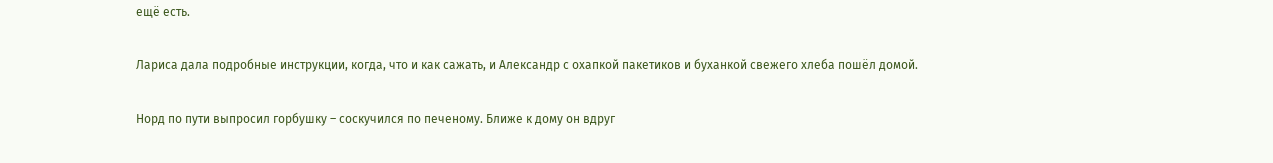ещё есть.

Лариса дала подробные инструкции, когда, что и как сажать, и Александр с охапкой пакетиков и буханкой свежего хлеба пошёл домой.

Норд по пути выпросил горбушку – соскучился по печеному. Ближе к дому он вдруг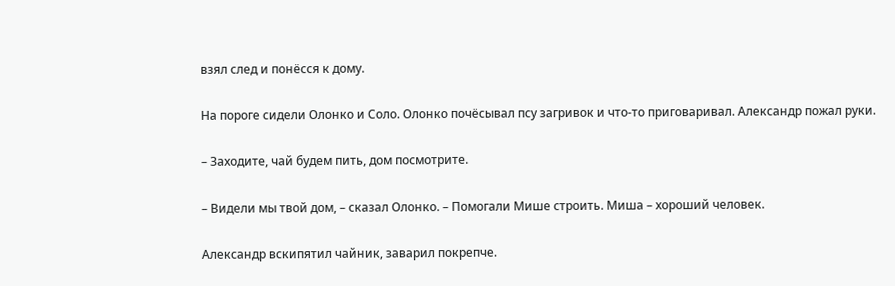взял след и понёсся к дому.

На пороге сидели Олонко и Соло. Олонко почёсывал псу загривок и что-то приговаривал. Александр пожал руки.

– Заходите, чай будем пить, дом посмотрите.

– Видели мы твой дом, – сказал Олонко. – Помогали Мише строить. Миша – хороший человек.

Александр вскипятил чайник, заварил покрепче.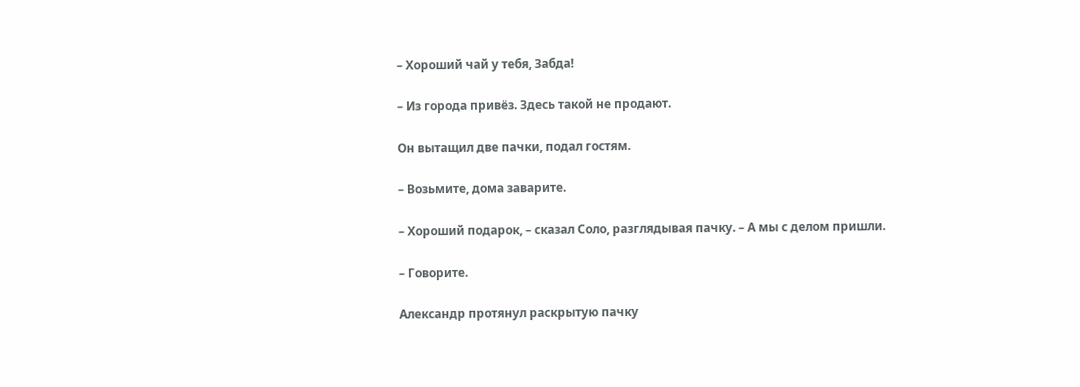– Хороший чай у тебя, Забда!

– Из города привёз. Здесь такой не продают.

Он вытащил две пачки, подал гостям.

– Возьмите, дома заварите.

– Хороший подарок, – сказал Соло, разглядывая пачку. – А мы с делом пришли.

– Говорите.

Александр протянул раскрытую пачку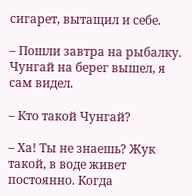сигарет, вытащил и себе.

– Пошли завтра на рыбалку. Чунгай на берег вышел, я сам видел.

– Кто такой Чунгай?

– Ха! Ты не знаешь? Жук такой, в воде живет постоянно. Когда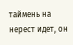таймень на нерест идет, он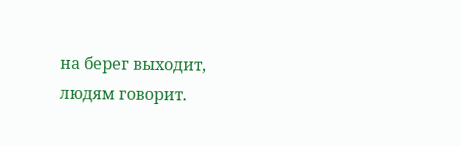на берег выходит, людям говорит.